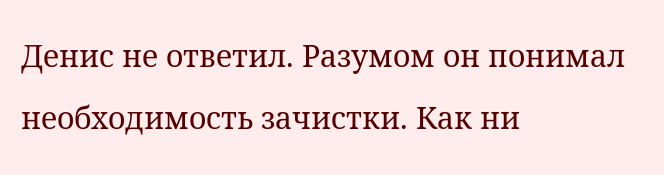Денис не ответил. Разумом он понимал необходимость зачистки. Как ни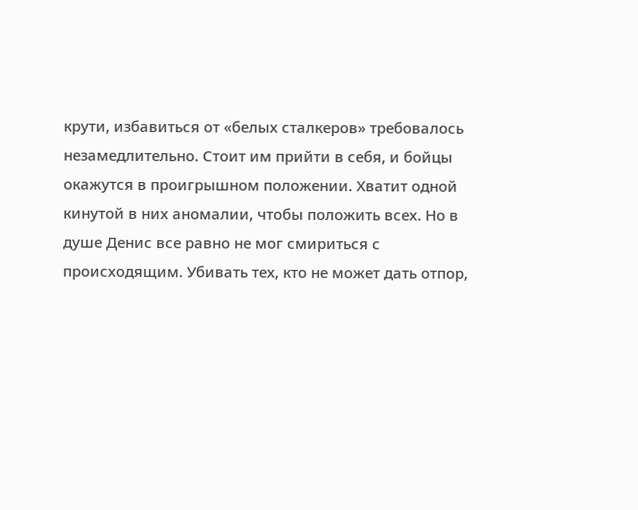крути, избавиться от «белых сталкеров» требовалось незамедлительно. Стоит им прийти в себя, и бойцы окажутся в проигрышном положении. Хватит одной кинутой в них аномалии, чтобы положить всех. Но в душе Денис все равно не мог смириться с происходящим. Убивать тех, кто не может дать отпор,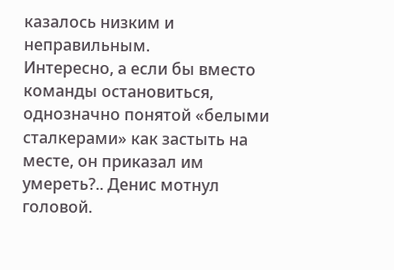казалось низким и неправильным.
Интересно, а если бы вместо команды остановиться, однозначно понятой «белыми сталкерами» как застыть на месте, он приказал им умереть?.. Денис мотнул головой.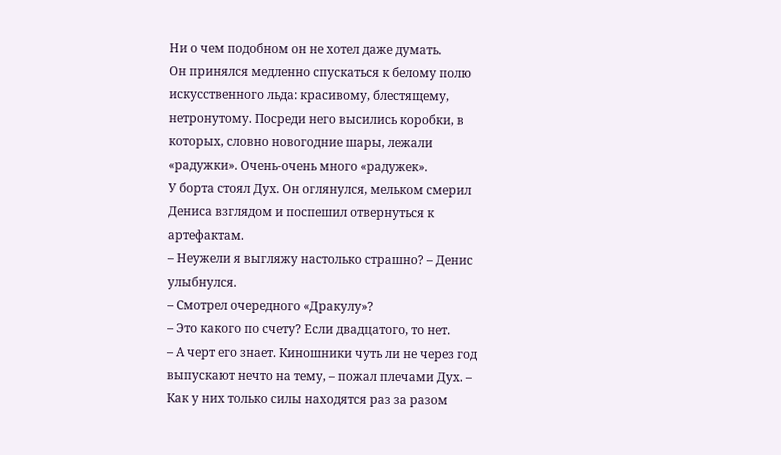Ни о чем подобном он не хотел даже думать.
Он принялся медленно спускаться к белому полю искусственного льда: красивому, блестящему, нетронутому. Посреди него высились коробки, в которых, словно новогодние шары, лежали «радужки». Очень-очень много «радужек».
У борта стоял Дух. Он оглянулся, мельком смерил Дениса взглядом и поспешил отвернуться к артефактам.
– Неужели я выгляжу настолько страшно? – Денис улыбнулся.
– Смотрел очередного «Дракулу»?
– Это какого по счету? Если двадцатого, то нет.
– А черт его знает. Киношники чуть ли не через год выпускают нечто на тему, – пожал плечами Дух. – Как у них только силы находятся раз за разом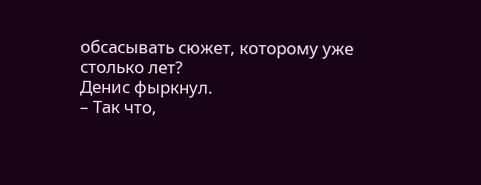обсасывать сюжет, которому уже столько лет?
Денис фыркнул.
– Так что,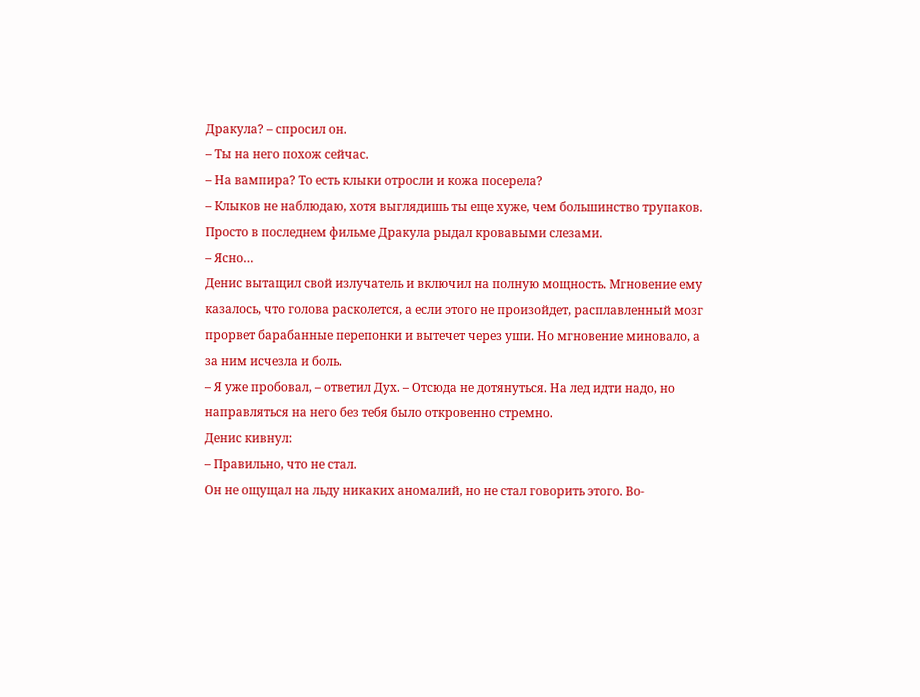Дракула? – спросил он.
– Ты на него похож сейчас.
– На вампира? То есть клыки отросли и кожа посерела?
– Клыков не наблюдаю, хотя выглядишь ты еще хуже, чем большинство трупаков. Просто в последнем фильме Дракула рыдал кровавыми слезами.
– Ясно…
Денис вытащил свой излучатель и включил на полную мощность. Мгновение ему казалось, что голова расколется, а если этого не произойдет, расплавленный мозг прорвет барабанные перепонки и вытечет через уши. Но мгновение миновало, а за ним исчезла и боль.
– Я уже пробовал, – ответил Дух. – Отсюда не дотянуться. На лед идти надо, но направляться на него без тебя было откровенно стремно.
Денис кивнул:
– Правильно, что не стал.
Он не ощущал на льду никаких аномалий, но не стал говорить этого. Во-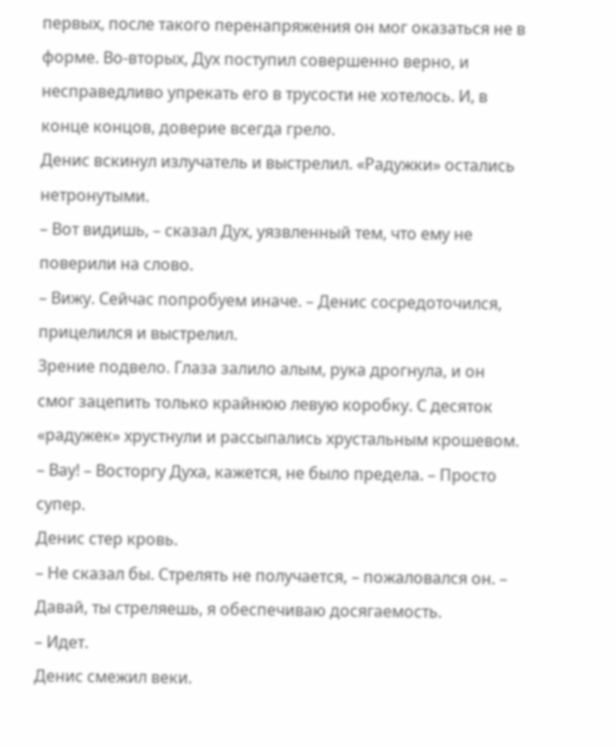первых, после такого перенапряжения он мог оказаться не в форме. Во-вторых, Дух поступил совершенно верно, и несправедливо упрекать его в трусости не хотелось. И, в конце концов, доверие всегда грело.
Денис вскинул излучатель и выстрелил. «Радужки» остались нетронутыми.
– Вот видишь, – сказал Дух, уязвленный тем, что ему не поверили на слово.
– Вижу. Сейчас попробуем иначе. – Денис сосредоточился, прицелился и выстрелил.
Зрение подвело. Глаза залило алым, рука дрогнула, и он смог зацепить только крайнюю левую коробку. С десяток «радужек» хрустнули и рассыпались хрустальным крошевом.
– Вау! – Восторгу Духа, кажется, не было предела. – Просто супер.
Денис стер кровь.
– Не сказал бы. Стрелять не получается, – пожаловался он. – Давай, ты стреляешь, я обеспечиваю досягаемость.
– Идет.
Денис смежил веки.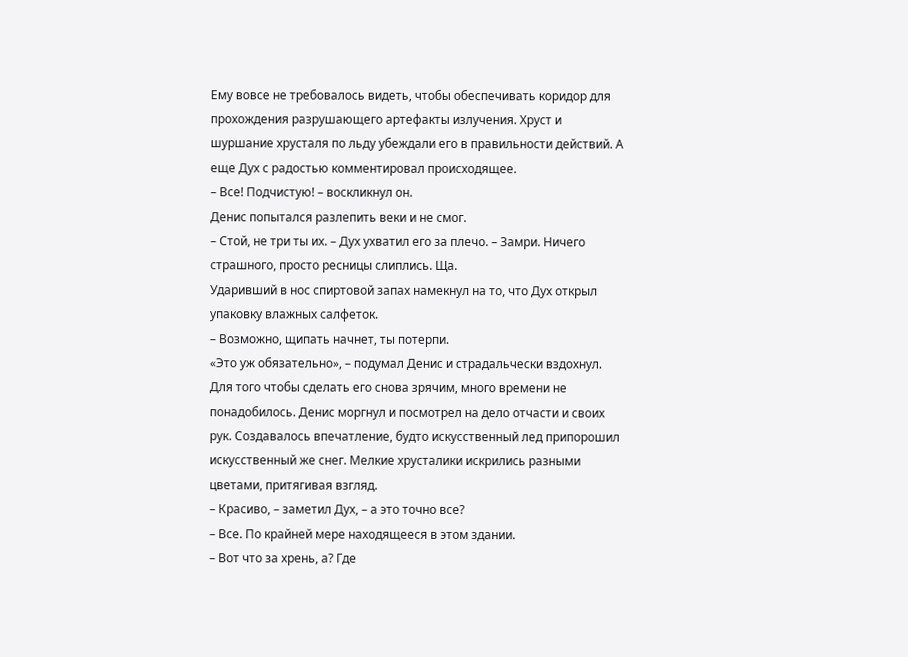Ему вовсе не требовалось видеть, чтобы обеспечивать коридор для прохождения разрушающего артефакты излучения. Хруст и шуршание хрусталя по льду убеждали его в правильности действий. А еще Дух с радостью комментировал происходящее.
– Все! Подчистую! – воскликнул он.
Денис попытался разлепить веки и не смог.
– Стой, не три ты их. – Дух ухватил его за плечо. – Замри. Ничего страшного, просто ресницы слиплись. Ща.
Ударивший в нос спиртовой запах намекнул на то, что Дух открыл упаковку влажных салфеток.
– Возможно, щипать начнет, ты потерпи.
«Это уж обязательно», – подумал Денис и страдальчески вздохнул.
Для того чтобы сделать его снова зрячим, много времени не понадобилось. Денис моргнул и посмотрел на дело отчасти и своих рук. Создавалось впечатление, будто искусственный лед припорошил искусственный же снег. Мелкие хрусталики искрились разными цветами, притягивая взгляд.
– Красиво, – заметил Дух, – а это точно все?
– Все. По крайней мере находящееся в этом здании.
– Вот что за хрень, а? Где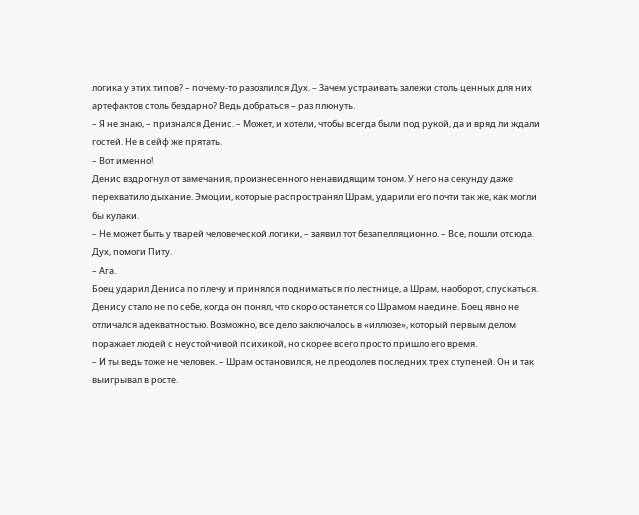логика у этих типов? – почему-то разозлился Дух. – Зачем устраивать залежи столь ценных для них артефактов столь бездарно? Ведь добраться – раз плюнуть.
– Я не знаю, – признался Денис. – Может, и хотели, чтобы всегда были под рукой, да и вряд ли ждали гостей. Не в сейф же прятать.
– Вот именно!
Денис вздрогнул от замечания, произнесенного ненавидящим тоном. У него на секунду даже перехватило дыхание. Эмоции, которые распространял Шрам, ударили его почти так же, как могли бы кулаки.
– Не может быть у тварей человеческой логики, – заявил тот безапелляционно. – Все, пошли отсюда. Дух, помоги Питу.
– Ага.
Боец ударил Дениса по плечу и принялся подниматься по лестнице, а Шрам, наоборот, спускаться.
Денису стало не по себе, когда он понял, что скоро останется со Шрамом наедине. Боец явно не отличался адекватностью. Возможно, все дело заключалось в «иллюзе», который первым делом поражает людей с неустойчивой психикой, но скорее всего просто пришло его время.
– И ты ведь тоже не человек. – Шрам остановился, не преодолев последних трех ступеней. Он и так выигрывал в росте.